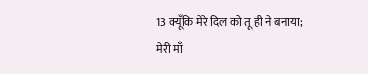13 क्यूँकि मेरे दिल को तू ही ने बनाया;
मेरी माँ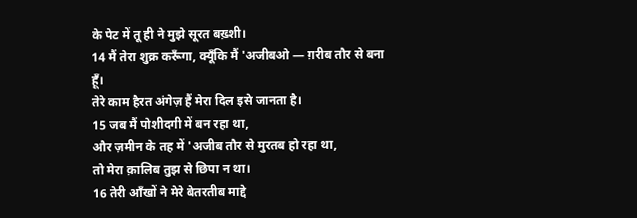के पेट में तू ही ने मुझे सूरत बख़्शी।
14 मैं तेरा शुक्र करूँगा, क्यूँकि मैं 'अजीबओ — ग़रीब तौर से बना हूँ।
तेरे काम हैरत अंगेज़ हैं मेरा दिल इसे जानता है।
15 जब मैं पोशीदगी में बन रहा था,
और ज़मीन के तह में 'अजीब तौर से मुरतब हो रहा था,
तो मेरा क़ालिब तुझ से छिपा न था।
16 तेरी आँखों ने मेरे बेतरतीब माद्दे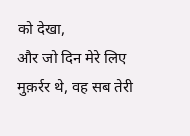को देखा,
और जो दिन मेरे लिए मुक़र्रर थे, वह सब तेरी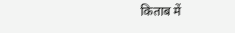किताब में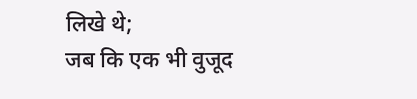लिखे थे;
जब कि एक भी वुजूद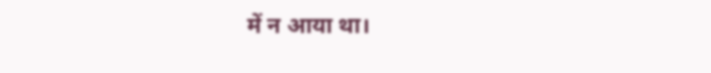में न आया था।